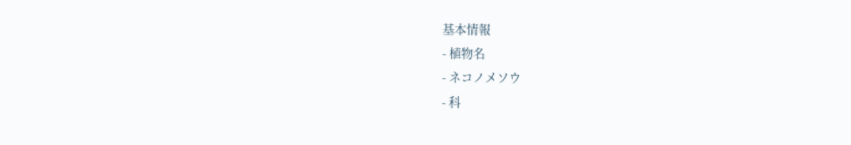基本情報
- 植物名
- ネコノメソウ
- 科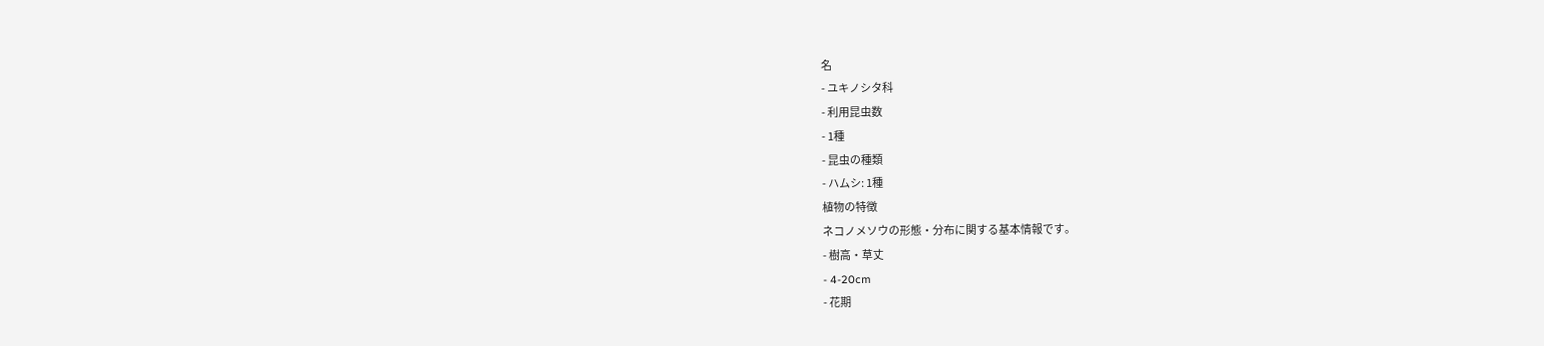名
- ユキノシタ科
- 利用昆虫数
- 1種
- 昆虫の種類
- ハムシ: 1種
植物の特徴
ネコノメソウの形態・分布に関する基本情報です。
- 樹高・草丈
- 4-20cm
- 花期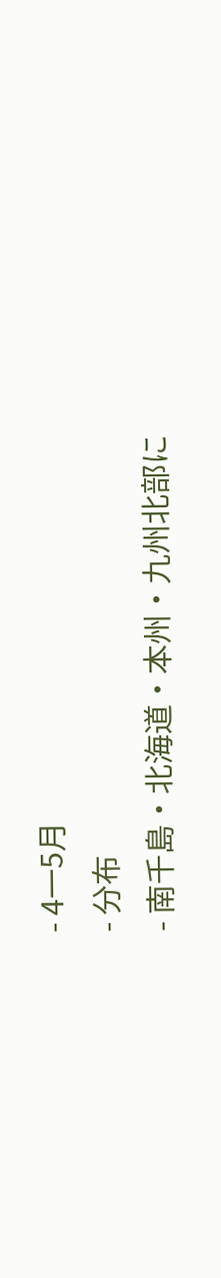- 4一5月
- 分布
- 南千島・北海道・本州・九州北部に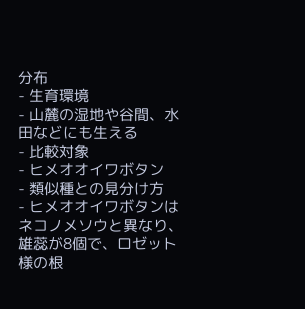分布
- 生育環境
- 山麓の湿地や谷間、水田などにも生える
- 比較対象
- ヒメオオイワボタン
- 類似種との見分け方
- ヒメオオイワボタンはネコノメソウと異なり、雄蕊が8個で、ロゼット様の根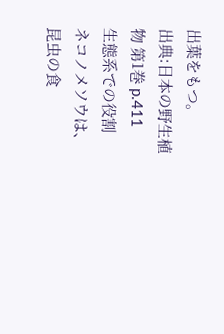出葉をもつ。
出典:日本の野生植物 第1巻 p.411
生態系での役割
ネコノメソウは、昆虫の食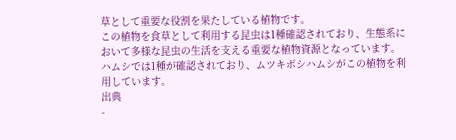草として重要な役割を果たしている植物です。
この植物を食草として利用する昆虫は1種確認されており、生態系において多様な昆虫の生活を支える重要な植物資源となっています。
ハムシでは1種が確認されており、ムツキボシハムシがこの植物を利用しています。
出典
-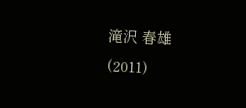滝沢 春雄 (2011)